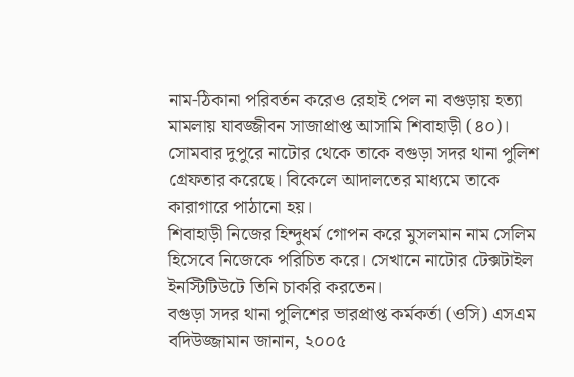নাম-ঠিকানা পরিবর্তন করেও রেহাই পেল না বগুড়ায় হত্যা মামলায় যাবজ্জীবন সাজাপ্রাপ্ত আসামি শিবাহাড়ী (৪০)। সোমবার দুপুরে নাটোর থেকে তাকে বগুড়া সদর থানা পুলিশ গ্রেফতার করেছে। বিকেলে আদালতের মাধ্যমে তাকে কারাগারে পাঠানো হয়।
শিবাহাড়ী নিজের হিন্দুধর্ম গোপন করে মুসলমান নাম সেলিম হিসেবে নিজেকে পরিচিত করে। সেখানে নাটোর টেক্সটাইল ইনস্টিটিউটে তিনি চাকরি করতেন।
বগুড়া সদর থানা পুলিশের ভারপ্রাপ্ত কর্মকর্তা (ওসি) এসএম বদিউজ্জামান জানান, ২০০৫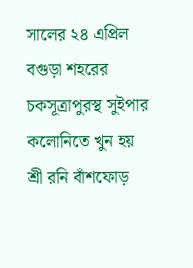সালের ২৪ এপ্রিল বগুড়া শহরের চকসূত্রাপুরস্থ সুইপার কলোনিতে খুন হয় শ্রী রনি বাঁশফোড়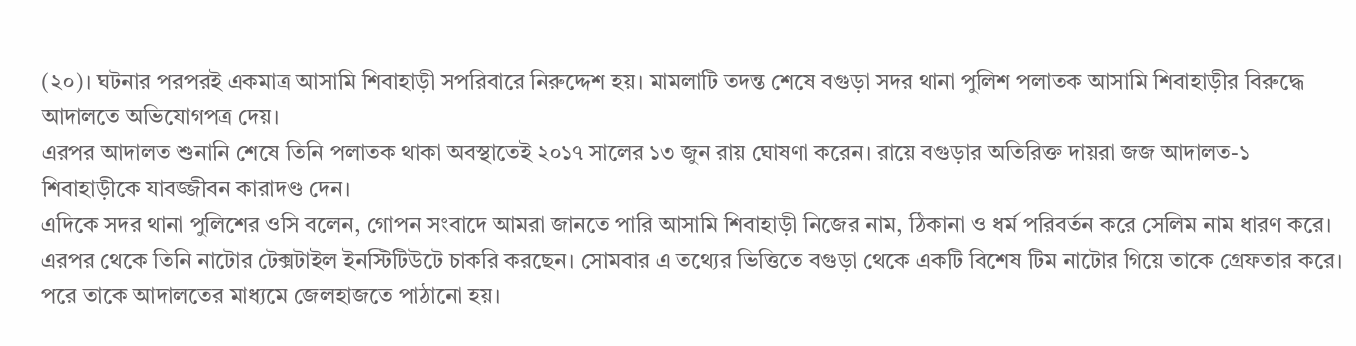(২০)। ঘটনার পরপরই একমাত্র আসামি শিবাহাড়ী সপরিবারে নিরুদ্দেশ হয়। মামলাটি তদন্ত শেষে বগুড়া সদর থানা পুলিশ পলাতক আসামি শিবাহাড়ীর বিরুদ্ধে আদালতে অভিযোগপত্র দেয়।
এরপর আদালত শুনানি শেষে তিনি পলাতক থাকা অবস্থাতেই ২০১৭ সালের ১৩ জুন রায় ঘোষণা করেন। রায়ে বগুড়ার অতিরিক্ত দায়রা জজ আদালত-১ শিবাহাড়ীকে যাবজ্জীবন কারাদণ্ড দেন।
এদিকে সদর থানা পুলিশের ওসি বলেন, গোপন সংবাদে আমরা জানতে পারি আসামি শিবাহাড়ী নিজের নাম, ঠিকানা ও ধর্ম পরিবর্তন করে সেলিম নাম ধারণ করে। এরপর থেকে তিনি নাটোর টেক্সটাইল ইনস্টিটিউটে চাকরি করছেন। সোমবার এ তথ্যের ভিত্তিতে বগুড়া থেকে একটি বিশেষ টিম নাটোর গিয়ে তাকে গ্রেফতার করে। পরে তাকে আদালতের মাধ্যমে জেলহাজতে পাঠানো হয়।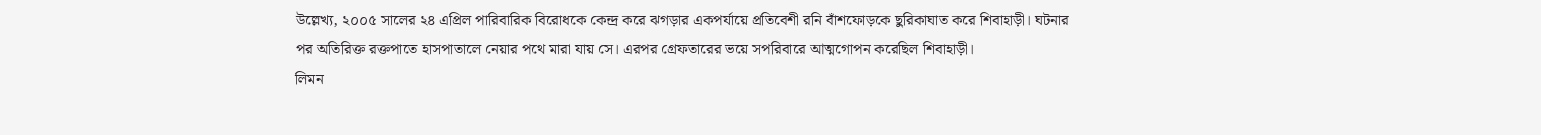উল্লেখ্য, ২০০৫ সালের ২৪ এপ্রিল পারিবারিক বিরোধকে কেন্দ্র করে ঝগড়ার একপর্যায়ে প্রতিবেশী রনি বাঁশফোড়কে ছুরিকাঘাত করে শিবাহাড়ী। ঘটনার পর অতিরিক্ত রক্তপাতে হাসপাতালে নেয়ার পথে মারা যায় সে। এরপর গ্রেফতারের ভয়ে সপরিবারে আত্মগোপন করেছিল শিবাহাড়ী।
লিমন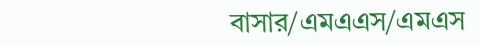বাসার/এমএএস/এমএস